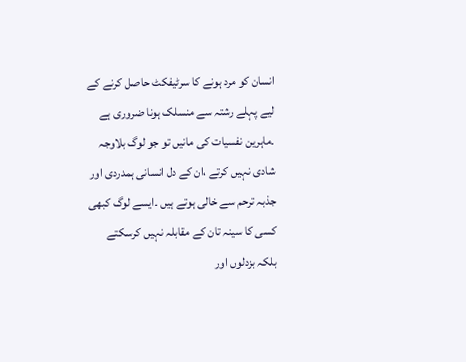انسان کو مرد ہونے کا سرٹیفکٹ حاصل کرنے کے لیے پہلے رشتہ سے منسلک ہونا ضروری ہے ۔ماہرین نفسیات کی مانیں تو جو لوگ بلاوجہ شادی نہیں کرتے ،ان کے دل انسانی ہمدردی اور جذبہ ترحم سے خالی ہوتے ہیں ۔ایسے لوگ کبھی کسی کا سینہ تان کے مقابلہ نہیں کرسکتے بلکہ بزدلوں اور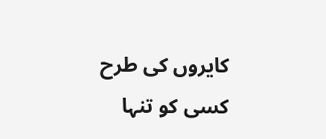کایروں کی طرح کسی کو تنہا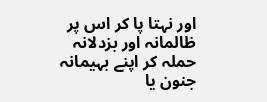اور نہتا پا کر اس پر ظالمانہ اور بزدلانہ حملہ کر اپنے بہیمانہ جنون یا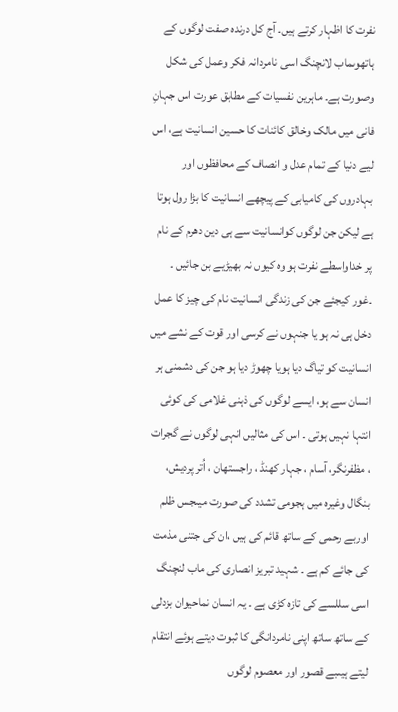نفرت کا اظہار کرتے ہیں۔ آج کل درندہ صفت لوگوں کے ہاتھوںماب لانچنگ اسی نامردانہ فکر وعمل کی شکل وصورت ہے۔ ماہرین نفسیات کے مطابق عورت اس جہانِ فانی میں مالک وخالق کائنات کا حسین انسانیت ہے، اس لیے دنیا کے تمام عدل و انصاف کے محافظوں اور بہادروں کی کامیابی کے پیچھے انسانیت کا بڑا رول ہوتا ہے لیکن جن لوگوں کوانسانیت سے ہی دین دھرم کے نام پر خداواسطے نفرت ہو وہ کیوں نہ بھیڑیے بن جائیں ۔ ۔غور کیجئے جن کی زندگی انسانیت نام کی چیز کا عمل دخل ہی نہ ہو یا جنہوں نے کرسی اور قوت کے نشے میں انسانیت کو تیاگ دیا ہویا چھوڑ دیا ہو جن کی دشمنی ہر انسان سے ہو، ایسے لوگوں کی ذہنی غلامی کی کوئی انتہا نہیں ہوتی ۔ اس کی مثالیں انہی لوگوں نے گجرات ، مظفرنگر، آسام ، جہار کھنڈ ، راجستھان ، اُتر پردیش، بنگال وغیرہ میں ہجومی تشدد کی صورت میںجس ظلم اوربے رحمی کے ساتھ قائم کی ہیں ،ان کی جتنی مذمت کی جائے کم ہے ۔ شہید تبریز انصاری کی ماب لنچنگ اسی سللسے کی تازہ کڑی ہے ۔ یہ انسان نماحیوان بزدلی کے ساتھ ساتھ اپنی نامردانگی کا ثبوت دیتے ہوئے انتقام لیتے ہیںبے قصور اور معصوم لوگوں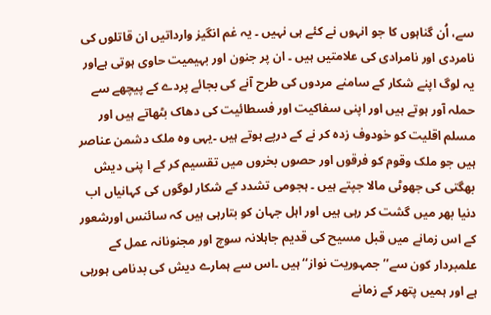سے، اُن گناہوں کا جو انہوں نے کئے ہی نہیں ۔ یہ غم انگیز وارداتیں ان قاتلوں کی نامردی اور نامرادی کی علامتیں ہیں ۔ ان پر جنون اور بہیمیت حاوی ہوتی ہےاور یہ لوگ اپنے شکار کے سامنے مردوں کی طرح آنے کی بجائے پردے کے پیچھے سے حملہ آور ہوتے ہیں اور اپنی سفاکیت اور فسطائیت کی دھاک بٹھاتے ہیں اور مسلم اقلیت کو خودوف زدہ کر نے کے درپے ہوتے ہیں ۔یہی وہ ملک دشمن عناصر ہیں جو ملک وقوم کو فرقوں اور حصوں بخروں میں تقسیم کر کے ا پنی دیش بھگتی کی جھوٹی مالا جپتے ہیں ۔ ہجومی تشدد کے شکار لوگوں کی کہانیاں اب دنیا بھر میں گشت کر رہی ہیں اور اہل جہان کو بتارہی ہیں کہ سائنس اورشعور کے اس زمانے میں قبل مسیح کی قدیم جاہلانہ سوچ اور مجنونانہ عمل کے علمبردار کون سے’’ جمہوریت نواز‘‘ ہیں ۔اس سے ہمارے دیش کی بدنامی ہورہی ہے اور ہمیں پتھر کے زمانے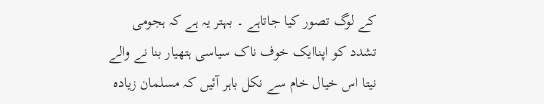کے لوگ تصور کیا جاتاہے ۔ بہتر یہ ہے کہ ہجومی تشدد کو اپناایک خوف ناک سیاسی ہتھیار بنا نے والے نیتا اس خیال خام سے نکل باہر آئیں کہ مسلمان زیادہ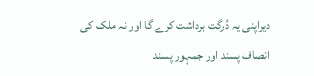دیراپنی یہ دُرگت برداشت کرے گا اور نہ ملک کی انصاف پسند اور جمہور پسند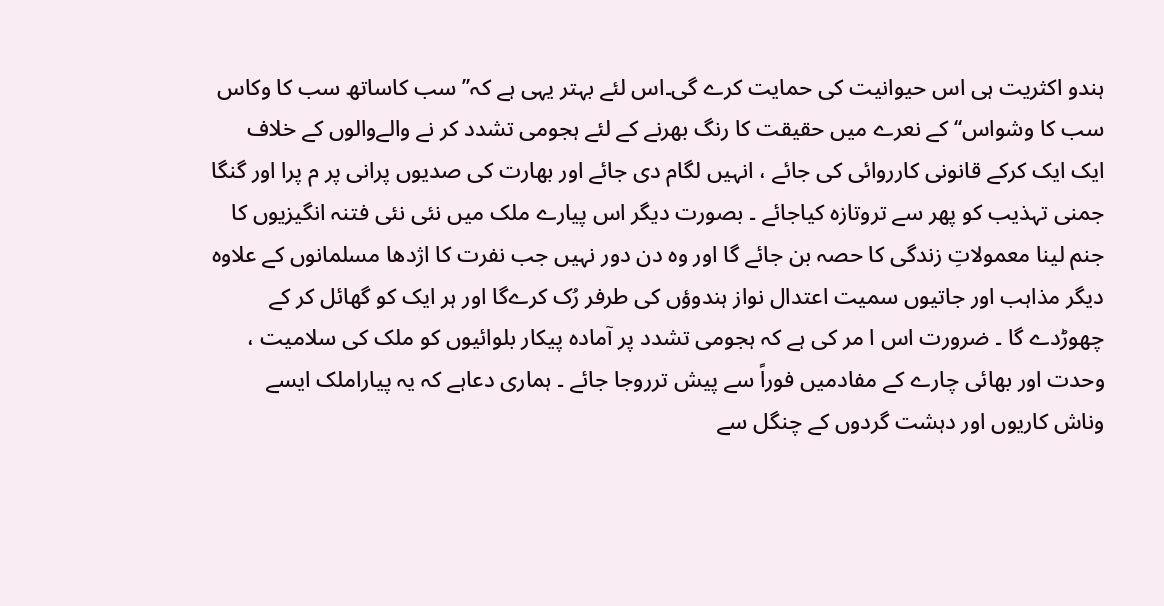ہندو اکثریت ہی اس حیوانیت کی حمایت کرے گی۔اس لئے بہتر یہی ہے کہ’’ سب کاساتھ سب کا وکاس سب کا وشواس‘‘ کے نعرے میں حقیقت کا رنگ بھرنے کے لئے ہجومی تشدد کر نے والےوالوں کے خلاف ایک ایک کرکے قانونی کارروائی کی جائے ، انہیں لگام دی جائے اور بھارت کی صدیوں پرانی پر م پرا اور گنگا جمنی تہذیب کو پھر سے تروتازہ کیاجائے ۔ بصورت دیگر اس پیارے ملک میں نئی نئی فتنہ انگیزیوں کا جنم لینا معمولاتِ زندگی کا حصہ بن جائے گا اور وہ دن دور نہیں جب نفرت کا اژدھا مسلمانوں کے علاوہ دیگر مذاہب اور جاتیوں سمیت اعتدال نواز ہندوؤں کی طرفر رُک کرےگا اور ہر ایک کو گھائل کر کے چھوڑدے گا ۔ ضرورت اس ا مر کی ہے کہ ہجومی تشدد پر آمادہ پیکار بلوائیوں کو ملک کی سلامیت ، وحدت اور بھائی چارے کے مفادمیں فوراً سے پیش ترروجا جائے ۔ ہماری دعاہے کہ یہ پیاراملک ایسے وناش کاریوں اور دہشت گردوں کے چنگل سے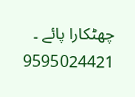چھٹکارا پائے ۔
9595024421